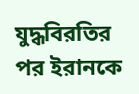যুদ্ধবিরতির পর ইরানকে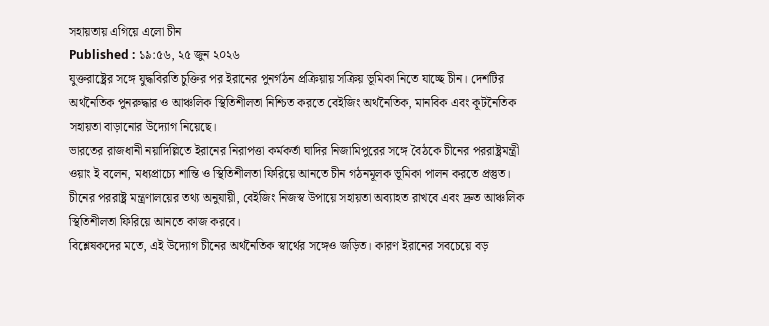সহায়তায় এগিয়ে এলো চীন
Published : ১৯:৫৬, ২৫ জুন ২০২৬
যুক্তরাষ্ট্রের সঙ্গে যুদ্ধবিরতি চুক্তির পর ইরানের পুনর্গঠন প্রক্রিয়ায় সক্রিয় ভূমিকা নিতে যাচ্ছে চীন। দেশটির অর্থনৈতিক পুনরুদ্ধার ও আঞ্চলিক স্থিতিশীলতা নিশ্চিত করতে বেইজিং অর্থনৈতিক, মানবিক এবং কূটনৈতিক সহায়তা বাড়ানোর উদ্যোগ নিয়েছে।
ভারতের রাজধানী নয়াদিল্লিতে ইরানের নিরাপত্তা কর্মকর্তা ঘাদির নিজামিপুরের সঙ্গে বৈঠকে চীনের পররাষ্ট্রমন্ত্রী ওয়াং ই বলেন, মধ্যপ্রাচ্যে শান্তি ও স্থিতিশীলতা ফিরিয়ে আনতে চীন গঠনমূলক ভূমিকা পালন করতে প্রস্তুত। চীনের পররাষ্ট্র মন্ত্রণালয়ের তথ্য অনুযায়ী, বেইজিং নিজস্ব উপায়ে সহায়তা অব্যাহত রাখবে এবং দ্রুত আঞ্চলিক স্থিতিশীলতা ফিরিয়ে আনতে কাজ করবে।
বিশ্লেষকদের মতে, এই উদ্যোগ চীনের অর্থনৈতিক স্বার্থের সঙ্গেও জড়িত। কারণ ইরানের সবচেয়ে বড়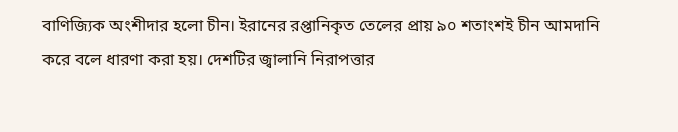বাণিজ্যিক অংশীদার হলো চীন। ইরানের রপ্তানিকৃত তেলের প্রায় ৯০ শতাংশই চীন আমদানি করে বলে ধারণা করা হয়। দেশটির জ্বালানি নিরাপত্তার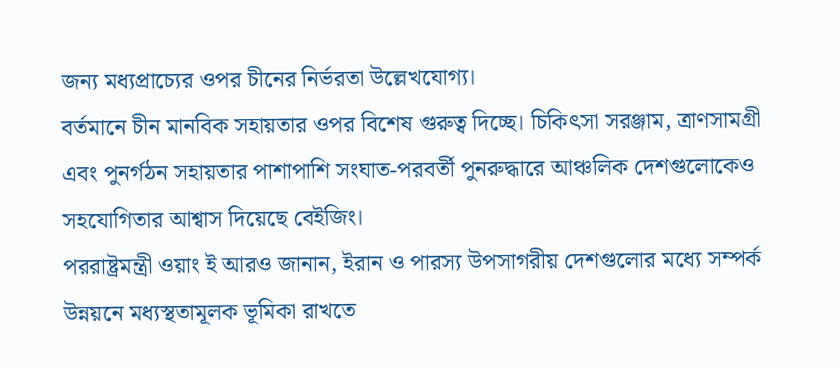জন্য মধ্যপ্রাচ্যের ওপর চীনের নির্ভরতা উল্লেখযোগ্য।
বর্তমানে চীন মানবিক সহায়তার ওপর বিশেষ গুরুত্ব দিচ্ছে। চিকিৎসা সরঞ্জাম, ত্রাণসামগ্রী এবং পুনর্গঠন সহায়তার পাশাপাশি সংঘাত-পরবর্তী পুনরুদ্ধারে আঞ্চলিক দেশগুলোকেও সহযোগিতার আশ্বাস দিয়েছে বেইজিং।
পররাষ্ট্রমন্ত্রী ওয়াং ই আরও জানান, ইরান ও পারস্য উপসাগরীয় দেশগুলোর মধ্যে সম্পর্ক উন্নয়নে মধ্যস্থতামূলক ভূমিকা রাখতে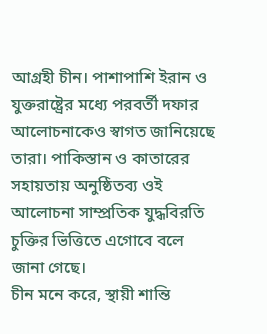আগ্রহী চীন। পাশাপাশি ইরান ও যুক্তরাষ্ট্রের মধ্যে পরবর্তী দফার আলোচনাকেও স্বাগত জানিয়েছে তারা। পাকিস্তান ও কাতারের সহায়তায় অনুষ্ঠিতব্য ওই আলোচনা সাম্প্রতিক যুদ্ধবিরতি চুক্তির ভিত্তিতে এগোবে বলে জানা গেছে।
চীন মনে করে, স্থায়ী শান্তি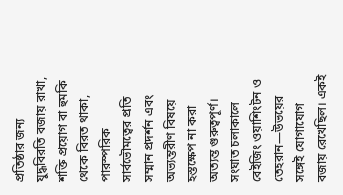প্রতিষ্ঠার জন্য যুদ্ধবিরতি বজায় রাখা, শক্তি প্রয়োগ বা হুমকি থেকে বিরত থাকা, পারস্পরিক সার্বভৌমত্বের প্রতি সম্মান প্রদর্শন এবং অভ্যন্তরীণ বিষয়ে হস্তক্ষেপ না করা অত্যন্ত গুরুত্বপূর্ণ।
সংঘাত চলাকালে বেইজিং ওয়াশিংটন ও তেহরান—উভয়ের সঙ্গেই যোগাযোগ বজায় রেখেছিল। একই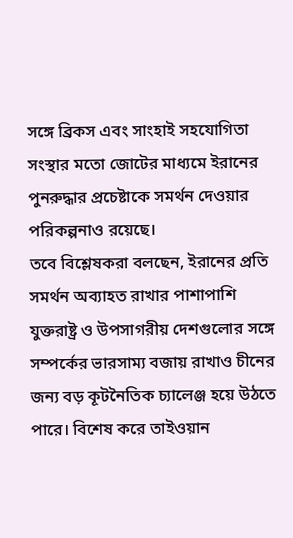সঙ্গে ব্রিকস এবং সাংহাই সহযোগিতা সংস্থার মতো জোটের মাধ্যমে ইরানের পুনরুদ্ধার প্রচেষ্টাকে সমর্থন দেওয়ার পরিকল্পনাও রয়েছে।
তবে বিশ্লেষকরা বলছেন, ইরানের প্রতি সমর্থন অব্যাহত রাখার পাশাপাশি যুক্তরাষ্ট্র ও উপসাগরীয় দেশগুলোর সঙ্গে সম্পর্কের ভারসাম্য বজায় রাখাও চীনের জন্য বড় কূটনৈতিক চ্যালেঞ্জ হয়ে উঠতে পারে। বিশেষ করে তাইওয়ান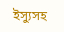ইস্যুসহ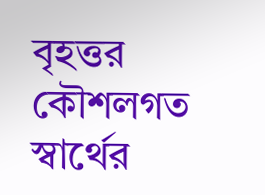বৃহত্তর কৌশলগত স্বার্থের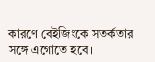কারণে বেইজিংকে সতর্কতার সঙ্গে এগোতে হবে।